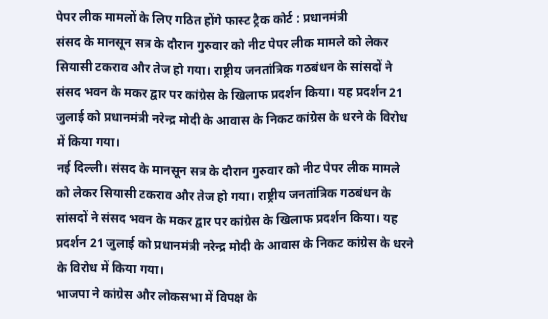पेपर लीक मामलों के लिए गठित होंगे फास्ट ट्रैक कोर्ट : प्रधानमंत्री
संसद के मानसून सत्र के दौरान गुरुवार को नीट पेपर लीक मामले को लेकर सियासी टकराव और तेज हो गया। राष्ट्रीय जनतांत्रिक गठबंधन के सांसदों ने संसद भवन के मकर द्वार पर कांग्रेस के खिलाफ प्रदर्शन किया। यह प्रदर्शन 21 जुलाई को प्रधानमंत्री नरेन्द्र मोदी के आवास के निकट कांग्रेस के धरने के विरोध में किया गया।
नई दिल्ली। संसद के मानसून सत्र के दौरान गुरुवार को नीट पेपर लीक मामले को लेकर सियासी टकराव और तेज हो गया। राष्ट्रीय जनतांत्रिक गठबंधन के सांसदों ने संसद भवन के मकर द्वार पर कांग्रेस के खिलाफ प्रदर्शन किया। यह प्रदर्शन 21 जुलाई को प्रधानमंत्री नरेन्द्र मोदी के आवास के निकट कांग्रेस के धरने के विरोध में किया गया।
भाजपा ने कांग्रेस और लोकसभा में विपक्ष के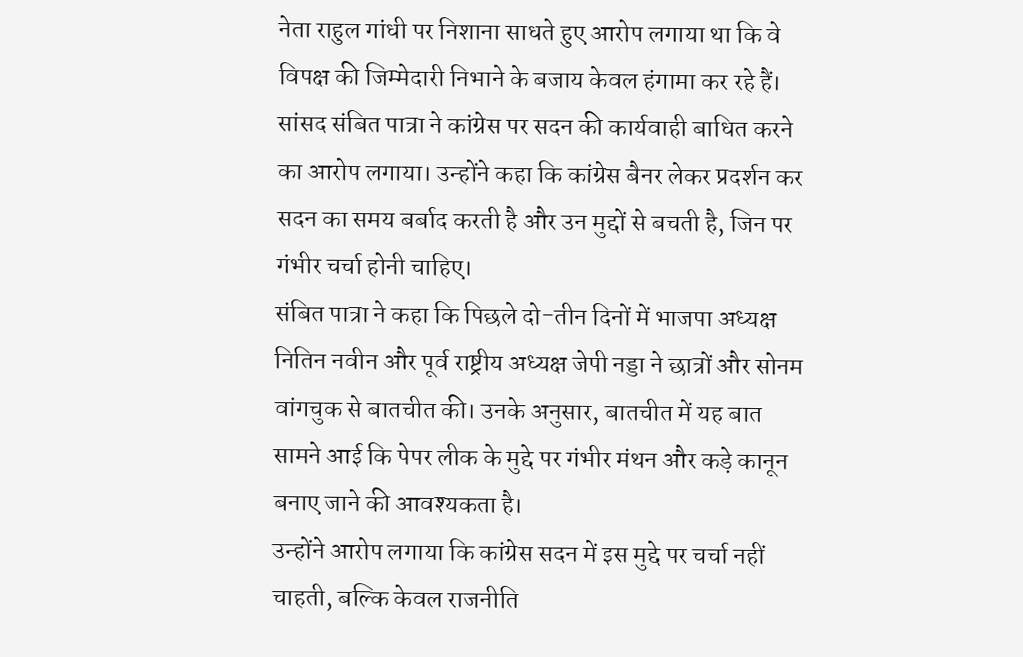नेता राहुल गांधी पर निशाना साधते हुए आरोप लगाया था कि वे विपक्ष की जिम्मेदारी निभाने के बजाय केवल हंगामा कर रहे हैं। सांसद संबित पात्रा ने कांग्रेस पर सदन की कार्यवाही बाधित करने का आरोप लगाया। उन्होंने कहा कि कांग्रेस बैनर लेकर प्रदर्शन कर सदन का समय बर्बाद करती है और उन मुद्दों से बचती है, जिन पर गंभीर चर्चा होनी चाहिए।
संबित पात्रा ने कहा कि पिछले दो-तीन दिनों में भाजपा अध्यक्ष नितिन नवीन और पूर्व राष्ट्रीय अध्यक्ष जेपी नड्डा ने छात्रों और सोनम वांगचुक से बातचीत की। उनके अनुसार, बातचीत में यह बात सामने आई कि पेपर लीक के मुद्दे पर गंभीर मंथन और कड़े कानून बनाए जाने की आवश्यकता है।
उन्होंने आरोप लगाया कि कांग्रेस सदन में इस मुद्दे पर चर्चा नहीं चाहती, बल्कि केवल राजनीति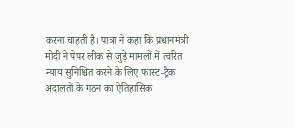करना चाहती है। पात्रा ने कहा कि प्रधानमंत्री मोदी ने पेपर लीक से जुड़े मामलों में त्वरित न्याय सुनिश्चित करने के लिए फास्ट-ट्रैक अदालतों के गठन का ऐतिहासिक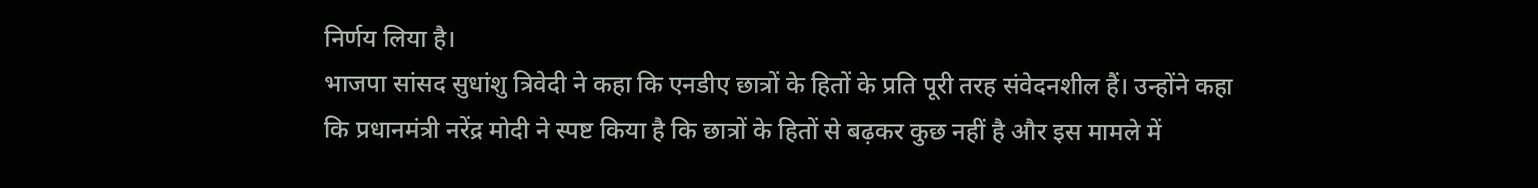निर्णय लिया है।
भाजपा सांसद सुधांशु त्रिवेदी ने कहा कि एनडीए छात्रों के हितों के प्रति पूरी तरह संवेदनशील हैं। उन्होंने कहा कि प्रधानमंत्री नरेंद्र मोदी ने स्पष्ट किया है कि छात्रों के हितों से बढ़कर कुछ नहीं है और इस मामले में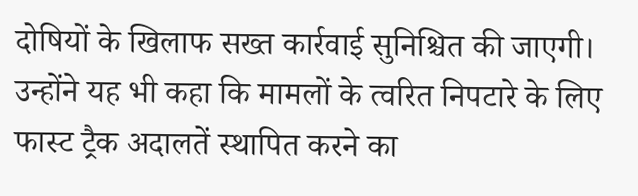दोषियों के खिलाफ सख्त कार्रवाई सुनिश्चित की जाएगी। उन्होंने यह भी कहा कि मामलों के त्वरित निपटारे के लिए फास्ट ट्रैक अदालतें स्थापित करने का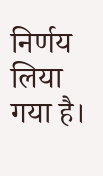निर्णय लिया गया है।